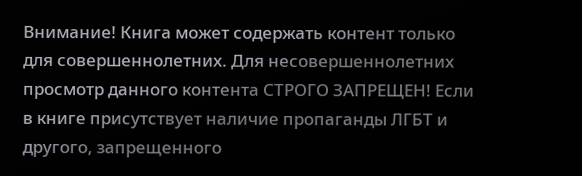Внимание! Книга может содержать контент только для совершеннолетних. Для несовершеннолетних просмотр данного контента СТРОГО ЗАПРЕЩЕН! Если в книге присутствует наличие пропаганды ЛГБТ и другого, запрещенного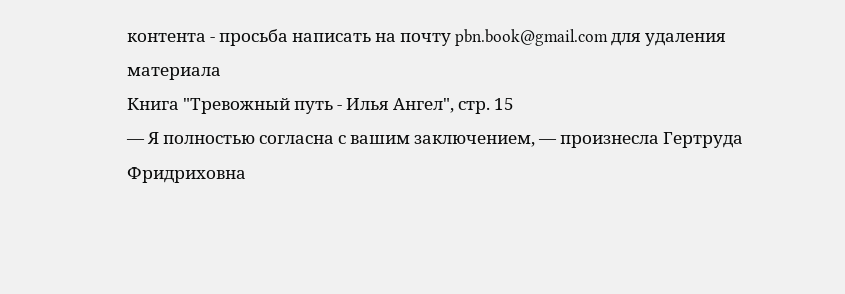контента - просьба написать на почту pbn.book@gmail.com для удаления материала
Книга "Тревожный путь - Илья Ангел", стр. 15
— Я полностью согласна с вашим заключением, — произнесла Гертруда Фридриховна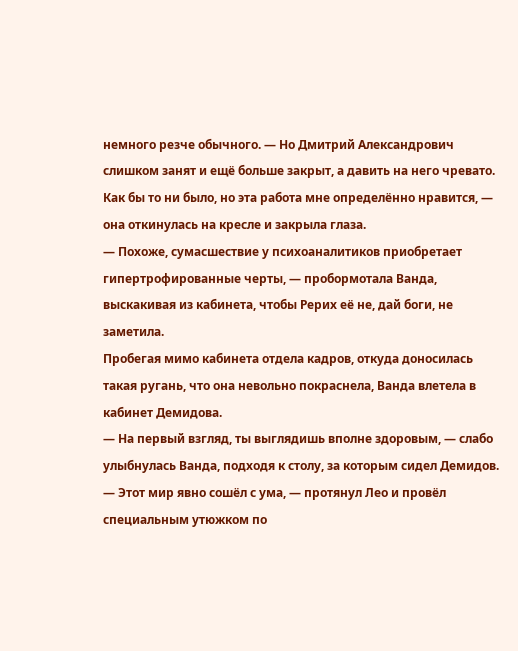немного резче обычного. — Но Дмитрий Александрович слишком занят и ещё больше закрыт, а давить на него чревато. Как бы то ни было, но эта работа мне определённо нравится, — она откинулась на кресле и закрыла глаза.
— Похоже, сумасшествие у психоаналитиков приобретает гипертрофированные черты, — пробормотала Ванда, выскакивая из кабинета, чтобы Рерих её не, дай боги, не заметила.
Пробегая мимо кабинета отдела кадров, откуда доносилась такая ругань, что она невольно покраснела, Ванда влетела в кабинет Демидова.
— На первый взгляд, ты выглядишь вполне здоровым, — слабо улыбнулась Ванда, подходя к столу, за которым сидел Демидов.
— Этот мир явно сошёл с ума, — протянул Лео и провёл специальным утюжком по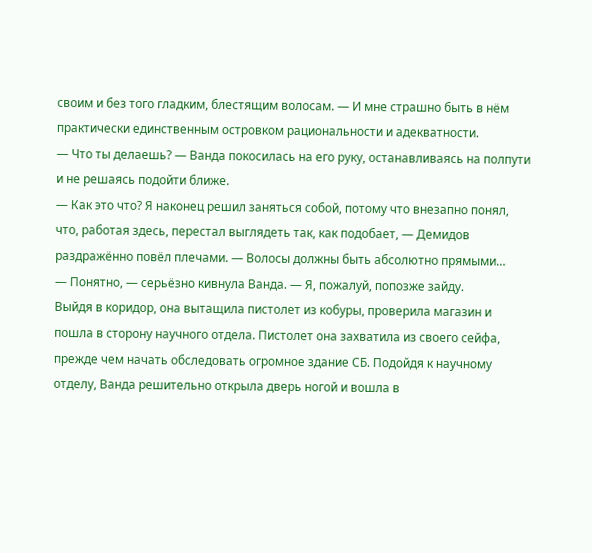своим и без того гладким, блестящим волосам. — И мне страшно быть в нём практически единственным островком рациональности и адекватности.
— Что ты делаешь? — Ванда покосилась на его руку, останавливаясь на полпути и не решаясь подойти ближе.
— Как это что? Я наконец решил заняться собой, потому что внезапно понял, что, работая здесь, перестал выглядеть так, как подобает, — Демидов раздражённо повёл плечами. — Волосы должны быть абсолютно прямыми…
— Понятно, — серьёзно кивнула Ванда. — Я, пожалуй, попозже зайду.
Выйдя в коридор, она вытащила пистолет из кобуры, проверила магазин и пошла в сторону научного отдела. Пистолет она захватила из своего сейфа, прежде чем начать обследовать огромное здание СБ. Подойдя к научному отделу, Ванда решительно открыла дверь ногой и вошла в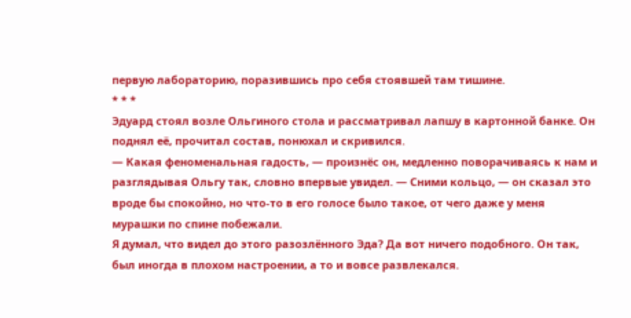первую лабораторию, поразившись про себя стоявшей там тишине.
* * *
Эдуард стоял возле Ольгиного стола и рассматривал лапшу в картонной банке. Он поднял её, прочитал состав, понюхал и скривился.
— Какая феноменальная гадость, — произнёс он, медленно поворачиваясь к нам и разглядывая Ольгу так, словно впервые увидел. — Сними кольцо, — он сказал это вроде бы спокойно, но что-то в его голосе было такое, от чего даже у меня мурашки по спине побежали.
Я думал, что видел до этого разозлённого Эда? Да вот ничего подобного. Он так, был иногда в плохом настроении, а то и вовсе развлекался.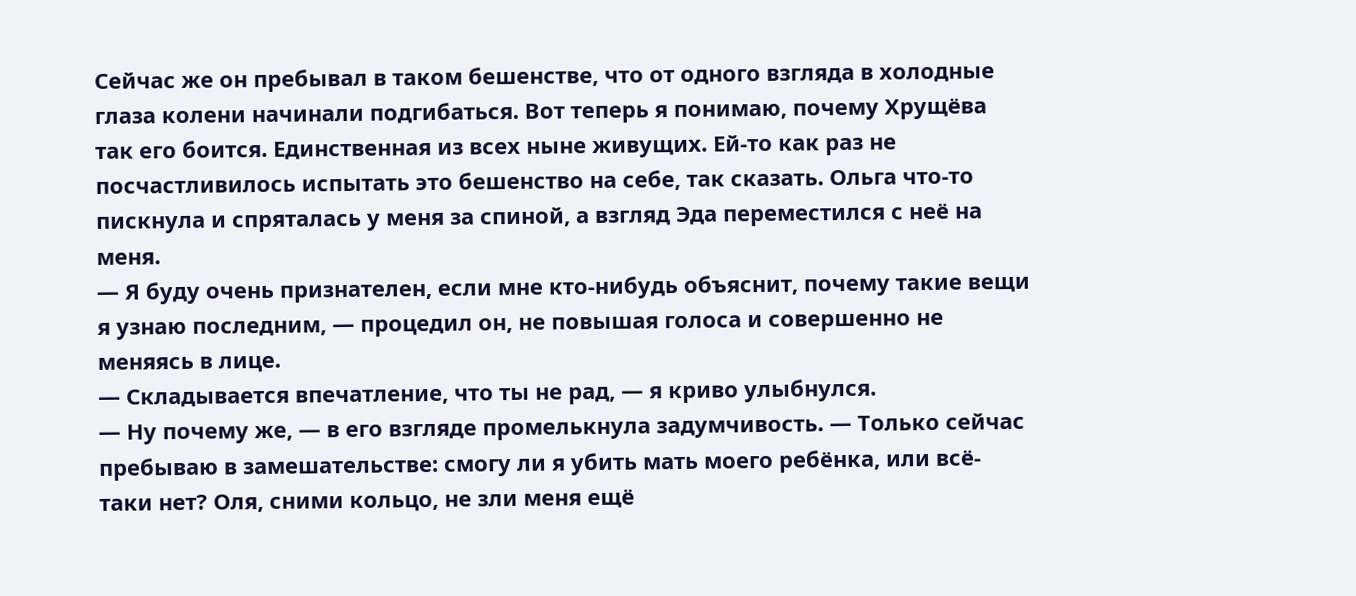Сейчас же он пребывал в таком бешенстве, что от одного взгляда в холодные глаза колени начинали подгибаться. Вот теперь я понимаю, почему Хрущёва так его боится. Единственная из всех ныне живущих. Ей-то как раз не посчастливилось испытать это бешенство на себе, так сказать. Ольга что-то пискнула и спряталась у меня за спиной, а взгляд Эда переместился с неё на меня.
— Я буду очень признателен, если мне кто-нибудь объяснит, почему такие вещи я узнаю последним, — процедил он, не повышая голоса и совершенно не меняясь в лице.
— Складывается впечатление, что ты не рад, — я криво улыбнулся.
— Ну почему же, — в его взгляде промелькнула задумчивость. — Только сейчас пребываю в замешательстве: смогу ли я убить мать моего ребёнка, или всё-таки нет? Оля, сними кольцо, не зли меня ещё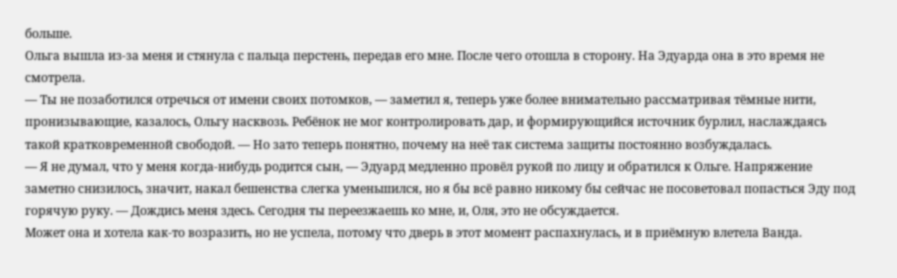больше.
Ольга вышла из-за меня и стянула с пальца перстень, передав его мне. После чего отошла в сторону. На Эдуарда она в это время не смотрела.
— Ты не позаботился отречься от имени своих потомков, — заметил я, теперь уже более внимательно рассматривая тёмные нити, пронизывающие, казалось, Ольгу насквозь. Ребёнок не мог контролировать дар, и формирующийся источник бурлил, наслаждаясь такой кратковременной свободой. — Но зато теперь понятно, почему на неё так система защиты постоянно возбуждалась.
— Я не думал, что у меня когда-нибудь родится сын, — Эдуард медленно провёл рукой по лицу и обратился к Ольге. Напряжение заметно снизилось, значит, накал бешенства слегка уменьшился, но я бы всё равно никому бы сейчас не посоветовал попасться Эду под горячую руку. — Дождись меня здесь. Сегодня ты переезжаешь ко мне, и, Оля, это не обсуждается.
Может она и хотела как-то возразить, но не успела, потому что дверь в этот момент распахнулась, и в приёмную влетела Ванда.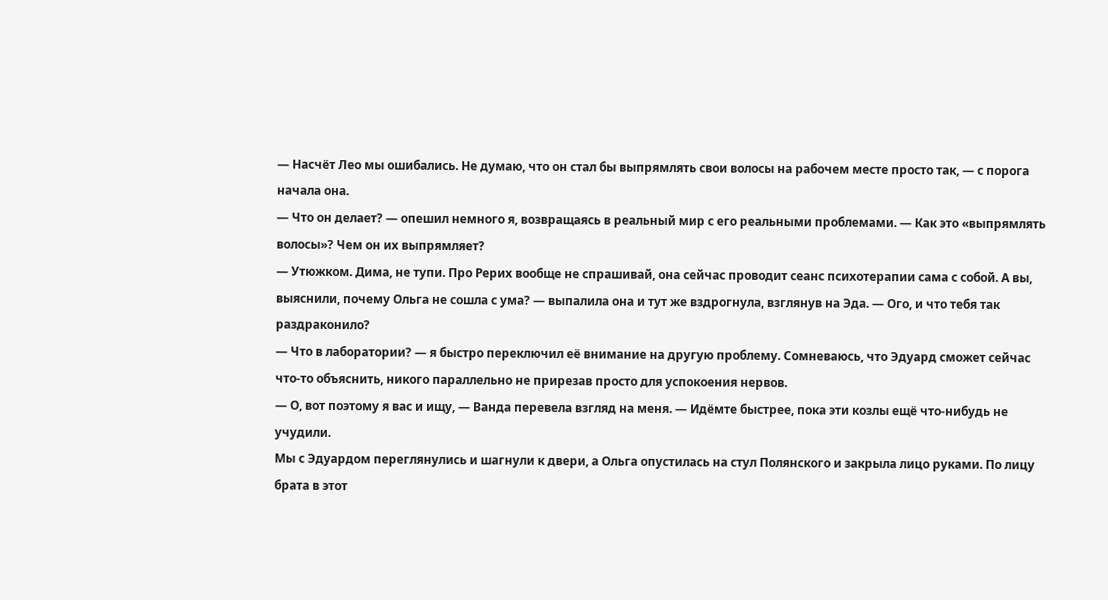— Насчёт Лео мы ошибались. Не думаю, что он стал бы выпрямлять свои волосы на рабочем месте просто так, — с порога начала она.
— Что он делает? — опешил немного я, возвращаясь в реальный мир с его реальными проблемами. — Как это «выпрямлять волосы»? Чем он их выпрямляет?
— Утюжком. Дима, не тупи. Про Рерих вообще не спрашивай, она сейчас проводит сеанс психотерапии сама с собой. А вы, выяснили, почему Ольга не сошла с ума? — выпалила она и тут же вздрогнула, взглянув на Эда. — Ого, и что тебя так раздраконило?
— Что в лаборатории? — я быстро переключил её внимание на другую проблему. Сомневаюсь, что Эдуард сможет сейчас что-то объяснить, никого параллельно не прирезав просто для успокоения нервов.
— О, вот поэтому я вас и ищу, — Ванда перевела взгляд на меня. — Идёмте быстрее, пока эти козлы ещё что-нибудь не учудили.
Мы с Эдуардом переглянулись и шагнули к двери, а Ольга опустилась на стул Полянского и закрыла лицо руками. По лицу брата в этот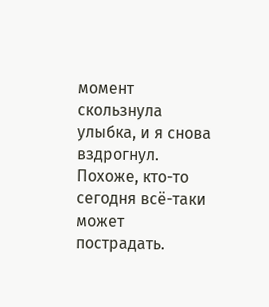момент скользнула улыбка, и я снова вздрогнул. Похоже, кто-то сегодня всё-таки может пострадать.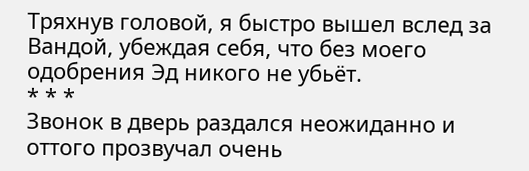Тряхнув головой, я быстро вышел вслед за Вандой, убеждая себя, что без моего одобрения Эд никого не убьёт.
* * *
Звонок в дверь раздался неожиданно и оттого прозвучал очень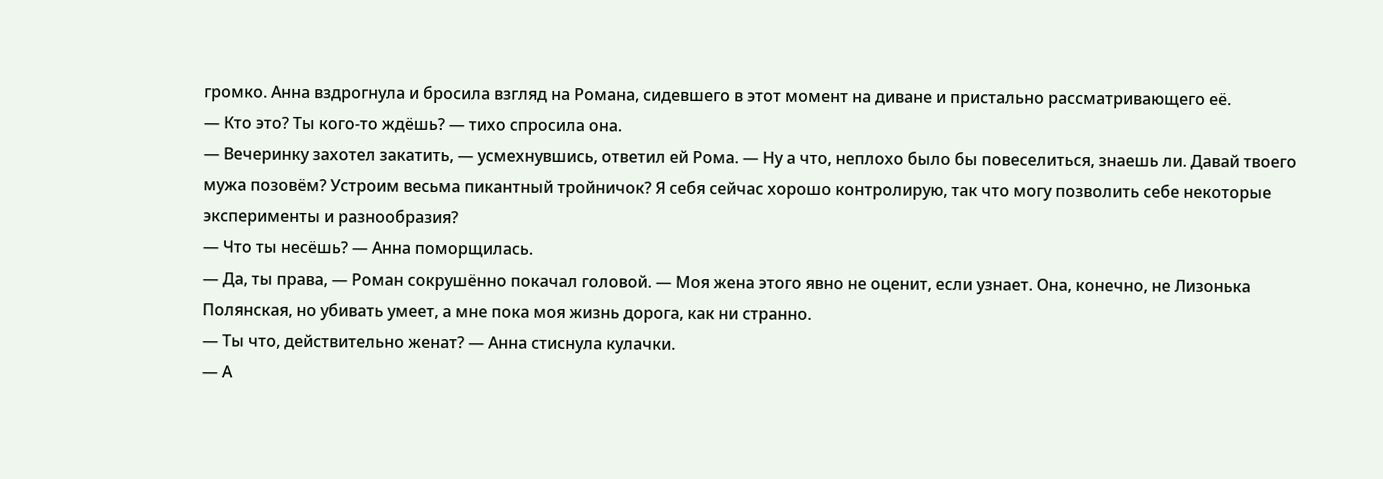громко. Анна вздрогнула и бросила взгляд на Романа, сидевшего в этот момент на диване и пристально рассматривающего её.
— Кто это? Ты кого-то ждёшь? — тихо спросила она.
— Вечеринку захотел закатить, — усмехнувшись, ответил ей Рома. — Ну а что, неплохо было бы повеселиться, знаешь ли. Давай твоего мужа позовём? Устроим весьма пикантный тройничок? Я себя сейчас хорошо контролирую, так что могу позволить себе некоторые эксперименты и разнообразия?
— Что ты несёшь? — Анна поморщилась.
— Да, ты права, — Роман сокрушённо покачал головой. — Моя жена этого явно не оценит, если узнает. Она, конечно, не Лизонька Полянская, но убивать умеет, а мне пока моя жизнь дорога, как ни странно.
— Ты что, действительно женат? — Анна стиснула кулачки.
— А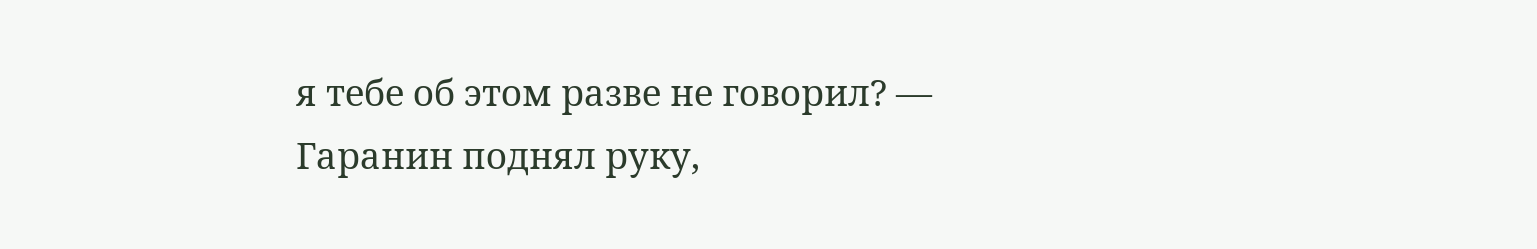я тебе об этом разве не говорил? — Гаранин поднял руку,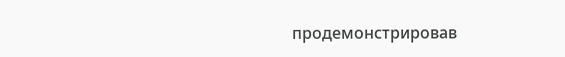продемонстрировав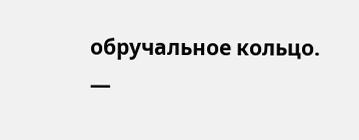обручальное кольцо.
—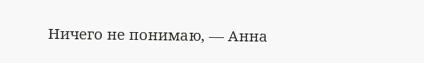Ничего не понимаю, — Анна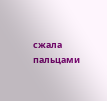сжала пальцами